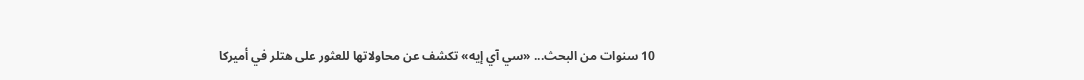10 سنوات من البحث... «سي آي إيه» تكشف عن محاولاتها للعثور على هتلر في أميركا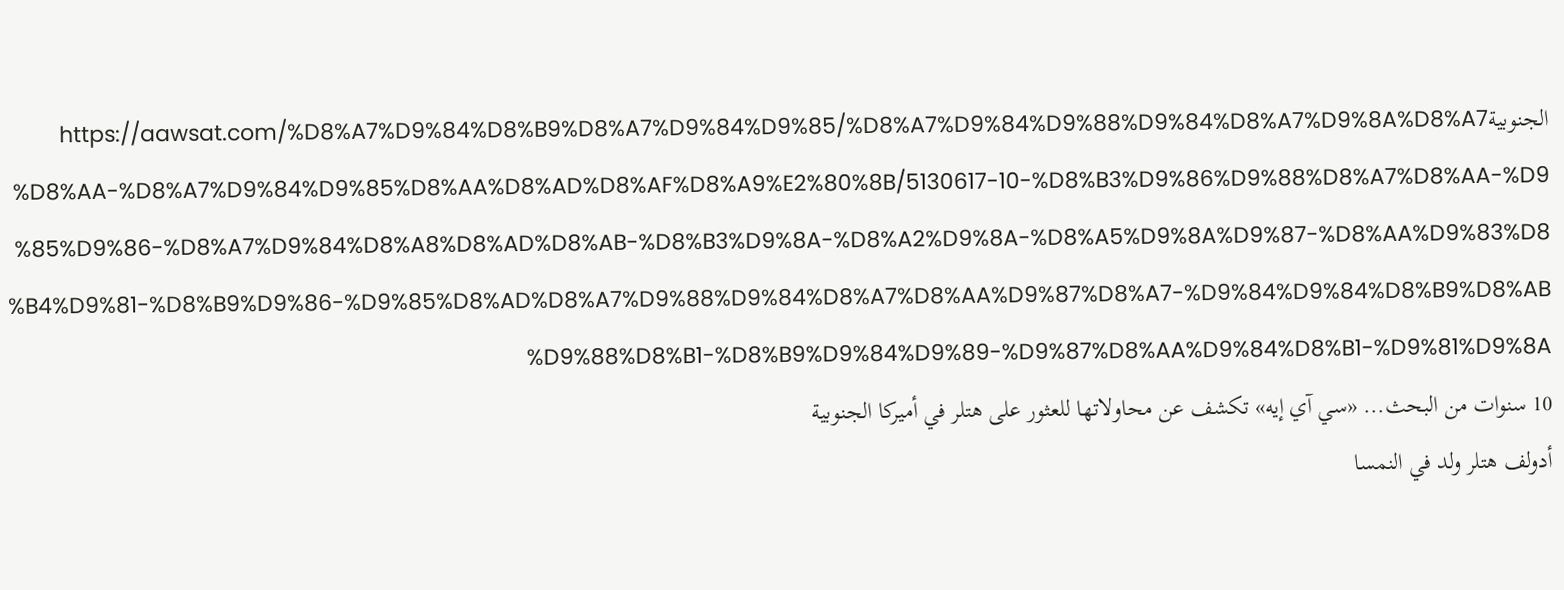الجنوبيةhttps://aawsat.com/%D8%A7%D9%84%D8%B9%D8%A7%D9%84%D9%85/%D8%A7%D9%84%D9%88%D9%84%D8%A7%D9%8A%D8%A7%D8%AA-%D8%A7%D9%84%D9%85%D8%AA%D8%AD%D8%AF%D8%A9%E2%80%8B/5130617-10-%D8%B3%D9%86%D9%88%D8%A7%D8%AA-%D9%85%D9%86-%D8%A7%D9%84%D8%A8%D8%AD%D8%AB-%D8%B3%D9%8A-%D8%A2%D9%8A-%D8%A5%D9%8A%D9%87-%D8%AA%D9%83%D8%B4%D9%81-%D8%B9%D9%86-%D9%85%D8%AD%D8%A7%D9%88%D9%84%D8%A7%D8%AA%D9%87%D8%A7-%D9%84%D9%84%D8%B9%D8%AB%D9%88%D8%B1-%D8%B9%D9%84%D9%89-%D9%87%D8%AA%D9%84%D8%B1-%D9%81%D9%8A
10 سنوات من البحث... «سي آي إيه» تكشف عن محاولاتها للعثور على هتلر في أميركا الجنوبية
أدولف هتلر ولد في النمسا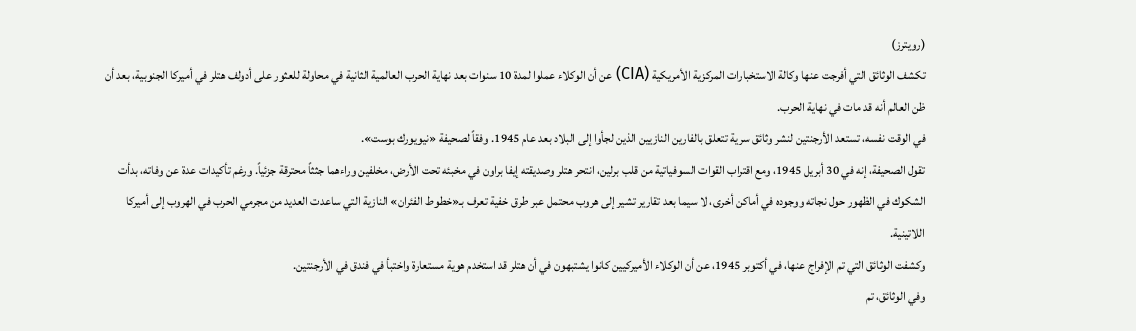(رويترز)
تكشف الوثائق التي أفرجت عنها وكالة الاستخبارات المركزية الأمريكية (CIA) عن أن الوكلاء عملوا لمدة 10 سنوات بعد نهاية الحرب العالمية الثانية في محاولة للعثور على أدولف هتلر في أميركا الجنوبية، بعد أن ظن العالم أنه قد مات في نهاية الحرب.
في الوقت نفسه، تستعد الأرجنتين لنشر وثائق سرية تتعلق بالفارين النازيين الذين لجأوا إلى البلاد بعد عام 1945. وفقاً لصحيفة «نيويورك بوست».
تقول الصحيفة، إنه في 30 أبريل 1945، ومع اقتراب القوات السوفياتية من قلب برلين، انتحر هتلر وصديقته إيفا براون في مخبئه تحت الأرض، مخلفين وراءهما جثثاً محترقة جزئياً. ورغم تأكيدات عدة عن وفاته، بدأت الشكوك في الظهور حول نجاته ووجوده في أماكن أخرى، لا سيما بعد تقارير تشير إلى هروب محتمل عبر طرق خفية تعرف بـ«خطوط الفئران» النازية التي ساعدت العديد من مجرمي الحرب في الهروب إلى أميركا اللاتينية.
وكشفت الوثائق التي تم الإفراج عنها، في أكتوبر 1945، عن أن الوكلاء الأميركيين كانوا يشتبهون في أن هتلر قد استخدم هوية مستعارة واختبأ في فندق في الأرجنتين.
وفي الوثائق، تم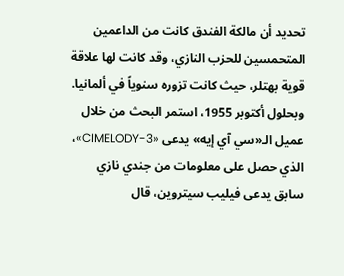تحديد أن مالكة الفندق كانت من الداعمين المتحمسين للحزب النازي، وقد كانت لها علاقة قوية بهتلر، حيث كانت تزوره سنوياً في ألمانيا.
وبحلول أكتوبر 1955، استمر البحث من خلال عميل الـ«سي آي إيه» يدعى «CIMELODY-3»، الذي حصل على معلومات من جندي نازي سابق يدعى فيليب سيتروين، قال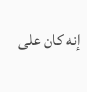إنه كان على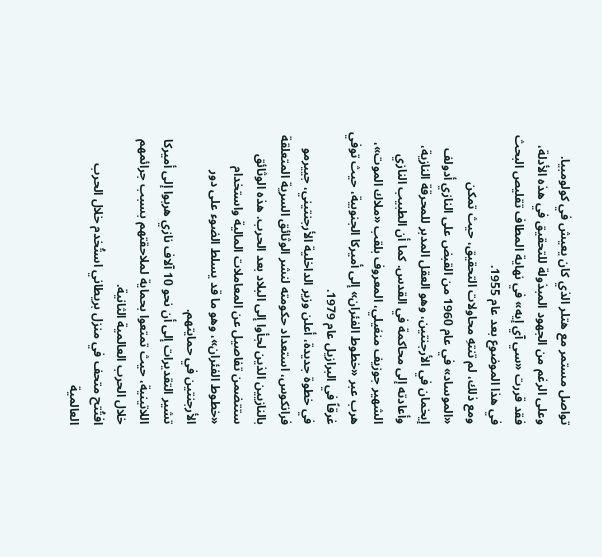تواصل مستمر مع هتلر الذي كان يعيش في كولومبيا.
وعلى الرغم من الجهود المبذولة للتحقيق في هذه الأدلة، فقد قررت «سي آي إيه» في نهاية المطاف تقليص البحث في هذا الموضوع بعد عام 1955.
ومع ذلك، لم تنتهِ محاولات التحقيق، حيث تمكن «الموساد» في عام 1960 من القبض على النازي أدولف إيخمان في الأرجنتين، وهو العقل المدبر للمحرقة النازية، وأعادته إلى محاكمة في القدس. كما أن الطبيب النازي الشهير جوزيف منغيلي، المعروف بلقب «ملاك الموت»، هرب عبر «خطوط الفئران» إلى أميركا الجنوبية، حيث توفي غرقاً في البرازيل عام 1979.
في خطوة جديدة، أعلن وزير الداخلية الأرجنتيني، جييرمو فرانكوس، استعداد حكومته لنشر الوثائق السرية المتعلقة بالنازيين الذين لجأوا إلى البلاد بعد الحرب. هذه الوثائق ستتضمن تفاصيل عن المعاملات المالية واستخدام «خطوط الفئران»، وهو ما قد يسلط الضوء على دور الأرجنتين في حمايتهم.
تشير التقديرات إلى أن نحو 10 آلاف نازي هربوا إلى أميركا اللاتينية، حيث تمتعوا بحماية لملاحقتهم بسبب جرائمهم خلال الحرب العالمية الثانية.
افتُتح متحف في منزل بريطاني استُخدم خلال الحرب العالمية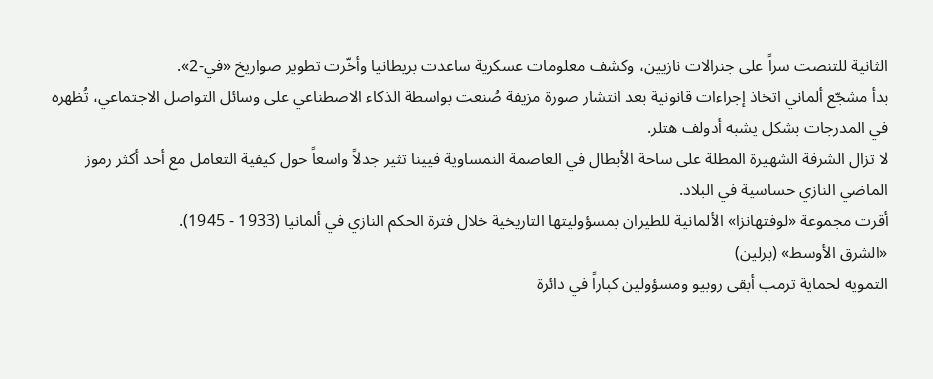الثانية للتنصت سراً على جنرالات نازيين، وكشف معلومات عسكرية ساعدت بريطانيا وأخّرت تطوير صواريخ «في-2».
بدأ مشجّع ألماني اتخاذ إجراءات قانونية بعد انتشار صورة مزيفة صُنعت بواسطة الذكاء الاصطناعي على وسائل التواصل الاجتماعي، تُظهره في المدرجات بشكل يشبه أدولف هتلر.
لا تزال الشرفة الشهيرة المطلة على ساحة الأبطال في العاصمة النمساوية فيينا تثير جدلاً واسعاً حول كيفية التعامل مع أحد أكثر رموز الماضي النازي حساسية في البلاد.
أقرت مجموعة «لوفتهانزا» الألمانية للطيران بمسؤوليتها التاريخية خلال فترة الحكم النازي في ألمانيا (1933 - 1945).
«الشرق الأوسط» (برلين)
التمويه لحماية ترمب أبقى روبيو ومسؤولين كباراً في دائرة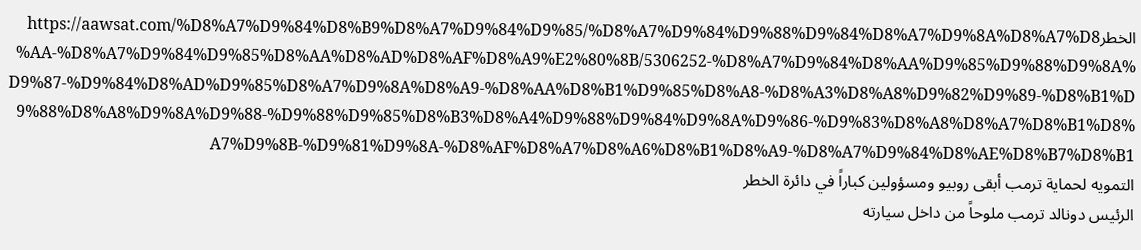الخطرhttps://aawsat.com/%D8%A7%D9%84%D8%B9%D8%A7%D9%84%D9%85/%D8%A7%D9%84%D9%88%D9%84%D8%A7%D9%8A%D8%A7%D8%AA-%D8%A7%D9%84%D9%85%D8%AA%D8%AD%D8%AF%D8%A9%E2%80%8B/5306252-%D8%A7%D9%84%D8%AA%D9%85%D9%88%D9%8A%D9%87-%D9%84%D8%AD%D9%85%D8%A7%D9%8A%D8%A9-%D8%AA%D8%B1%D9%85%D8%A8-%D8%A3%D8%A8%D9%82%D9%89-%D8%B1%D9%88%D8%A8%D9%8A%D9%88-%D9%88%D9%85%D8%B3%D8%A4%D9%88%D9%84%D9%8A%D9%86-%D9%83%D8%A8%D8%A7%D8%B1%D8%A7%D9%8B-%D9%81%D9%8A-%D8%AF%D8%A7%D8%A6%D8%B1%D8%A9-%D8%A7%D9%84%D8%AE%D8%B7%D8%B1
التمويه لحماية ترمب أبقى روبيو ومسؤولين كباراً في دائرة الخطر
الرئيس دونالد ترمب ملوحاً من داخل سيارته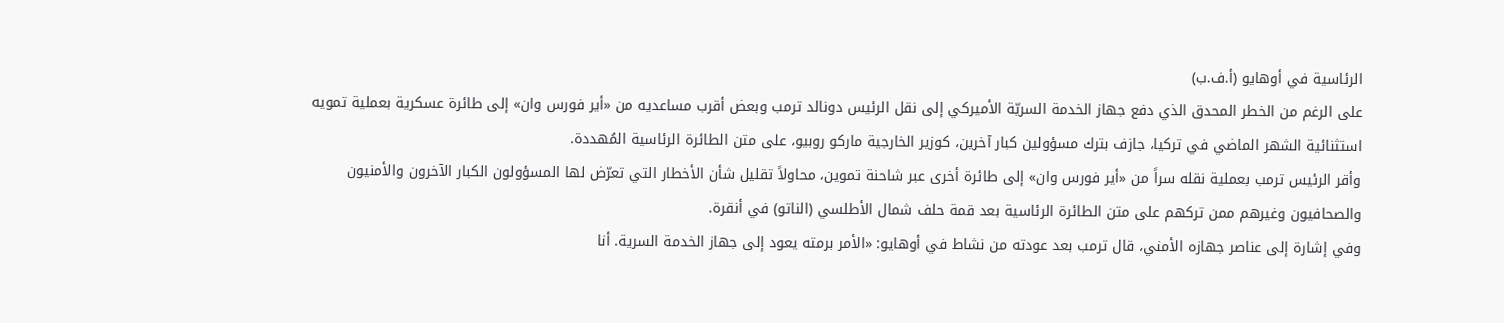الرئاسية في أوهايو (أ.ف.ب)
على الرغم من الخطر المحدق الذي دفع جهاز الخدمة السريّة الأميركي إلى نقل الرئيس دونالد ترمب وبعض أقرب مساعديه من «أير فورس وان» إلى طائرة عسكرية بعملية تمويه استثنائية الشهر الماضي في تركيا، جازف بترك مسؤولين كبار آخرين، كوزير الخارجية ماركو روبيو، على متن الطائرة الرئاسية المُهددة.
وأقر الرئيس ترمب بعملية نقله سراً من «أير فورس وان» إلى طائرة أخرى عبر شاحنة تموين، محاولاً تقليل شأن الأخطار التي تعرّض لها المسؤولون الكبار الآخرون والأمنيون والصحافيون وغيرهم ممن تركهم على متن الطائرة الرئاسية بعد قمة حلف شمال الأطلسي (الناتو) في أنقرة.
وفي إشارة إلى عناصر جهازه الأمني، قال ترمب بعد عودته من نشاط في أوهايو: «الأمر برمته يعود إلى جهاز الخدمة السرية. أنا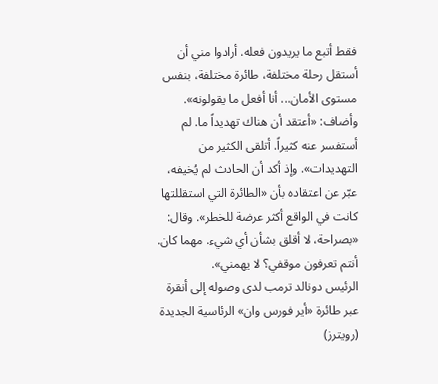فقط أتبع ما يريدون فعله. أرادوا مني أن أستقل رحلة مختلفة، طائرة مختلفة، بنفس مستوى الأمان... أنا أفعل ما يقولونه». وأضاف: «أعتقد أن هناك تهديداً ما. لم أستفسر عنه كثيراً. أتلقى الكثير من التهديدات». وإذ أكد أن الحادث لم يُخيفه، عبّر عن اعتقاده بأن «الطائرة التي استقللتها كانت في الواقع أكثر عرضة للخطر». وقال: «بصراحة، لا أقلق بشأن أي شيء. مهما كان. أنتم تعرفون موقفي؟ لا يهمني».
الرئيس دونالد ترمب لدى وصوله إلى أنقرة عبر طائرة «أير فورس وان» الرئاسية الجديدة (رويترز)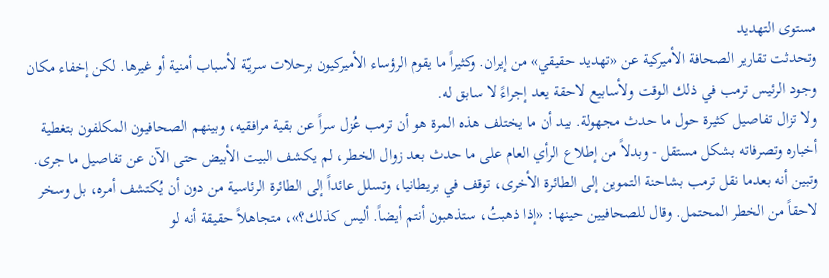مستوى التهديد
وتحدثت تقارير الصحافة الأميركية عن «تهديد حقيقي» من إيران. وكثيراً ما يقوم الرؤساء الأميركيون برحلات سريّة لأسباب أمنية أو غيرها. لكن إخفاء مكان وجود الرئيس ترمب في ذلك الوقت ولأسابيع لاحقة يعد إجراءً لا سابق له.
ولا تزال تفاصيل كثيرة حول ما حدث مجهولة. بيد أن ما يختلف هذه المرة هو أن ترمب عُزل سراً عن بقية مرافقيه، وبينهم الصحافيون المكلفون بتغطية أخباره وتصرفاته بشكل مستقل - وبدلاً من إطلاع الرأي العام على ما حدث بعد زوال الخطر، لم يكشف البيت الأبيض حتى الآن عن تفاصيل ما جرى.
وتبين أنه بعدما نقل ترمب بشاحنة التموين إلى الطائرة الأخرى، توقف في بريطانيا، وتسلل عائداً إلى الطائرة الرئاسية من دون أن يُكتشف أمره، بل وسخر لاحقاً من الخطر المحتمل. وقال للصحافيين حينها: «إذا ذهبتُ، ستذهبون أنتم أيضاً. أليس كذلك؟»، متجاهلاً حقيقة أنه لو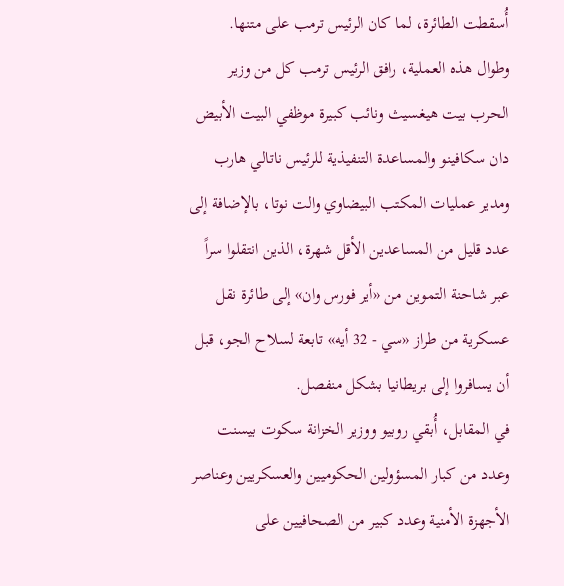أُسقطت الطائرة، لما كان الرئيس ترمب على متنها.
وطوال هذه العملية، رافق الرئيس ترمب كل من وزير الحرب بيت هيغسيث ونائب كبيرة موظفي البيت الأبيض دان سكافينو والمساعدة التنفيذية للرئيس ناتالي هارب ومدير عمليات المكتب البيضاوي والت نوتا، بالإضافة إلى عدد قليل من المساعدين الأقل شهرة، الذين انتقلوا سراً عبر شاحنة التموين من «أير فورس وان» إلى طائرة نقل عسكرية من طراز «سي - 32 أيه» تابعة لسلاح الجو، قبل أن يسافروا إلى بريطانيا بشكل منفصل.
في المقابل، أُبقي روبيو ووزير الخزانة سكوت بيسنت وعدد من كبار المسؤولين الحكوميين والعسكريين وعناصر الأجهزة الأمنية وعدد كبير من الصحافيين على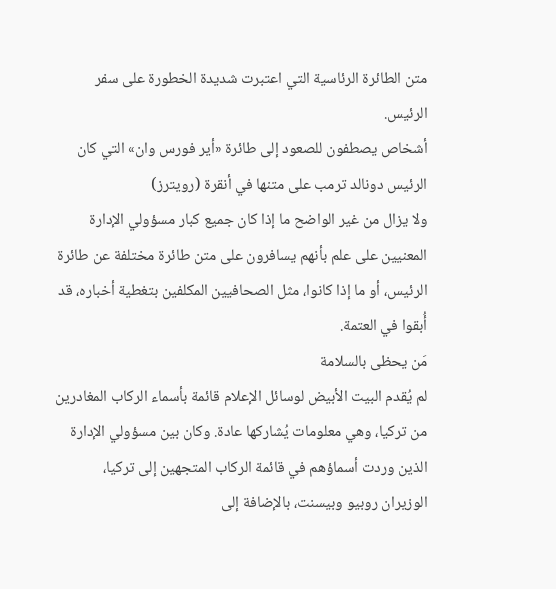متن الطائرة الرئاسية التي اعتبرت شديدة الخطورة على سفر الرئيس.
أشخاص يصطفون للصعود إلى طائرة «أير فورس وان» التي كان الرئيس دونالد ترمب على متنها في أنقرة (رويترز)
ولا يزال من غير الواضح ما إذا كان جميع كبار مسؤولي الإدارة المعنيين على علم بأنهم يسافرون على متن طائرة مختلفة عن طائرة الرئيس، أو ما إذا كانوا، مثل الصحافيين المكلفين بتغطية أخباره، قد أُبقوا في العتمة.
مَن يحظى بالسلامة
لم يُقدم البيت الأبيض لوسائل الإعلام قائمة بأسماء الركاب المغادرين من تركيا، وهي معلومات يُشاركها عادة. وكان بين مسؤولي الإدارة الذين وردت أسماؤهم في قائمة الركاب المتجهين إلى تركيا، الوزيران روبيو وبيسنت، بالإضافة إلى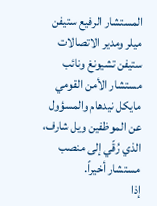المستشار الرفيع ستيفن ميلر ومدير الاتصالات ستيفن تشيونغ ونائب مستشار الأمن القومي مايكل نيدهام والمسؤول عن الموظفين ويل شارف، الذي رُقّي إلى منصب مستشار أخيراً.
إذا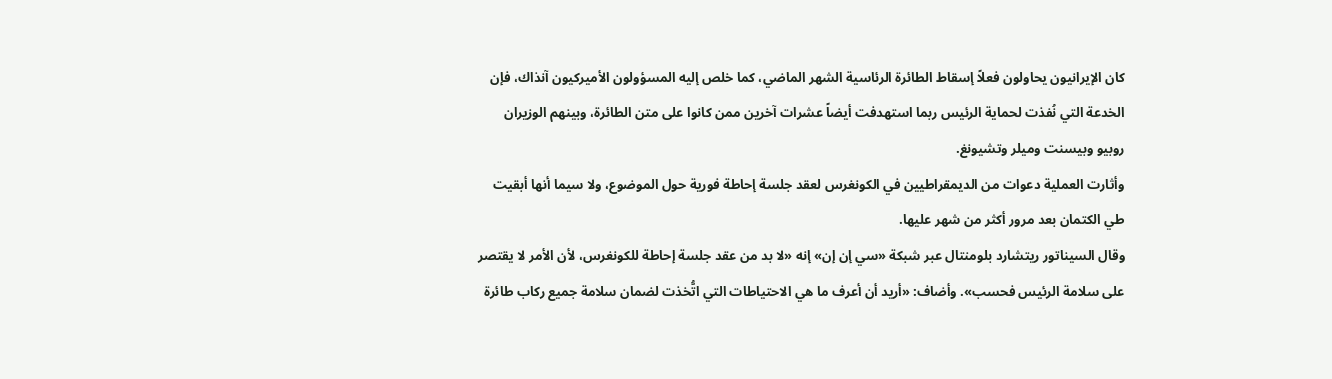كان الإيرانيون يحاولون فعلاً إسقاط الطائرة الرئاسية الشهر الماضي، كما خلص إليه المسؤولون الأميركيون آنذاك، فإن الخدعة التي نُفذت لحماية الرئيس ربما استهدفت أيضاً عشرات آخرين ممن كانوا على متن الطائرة، وبينهم الوزيران روبيو وبيسنت وميلر وتشيونغ.
وأثارت العملية دعوات من الديمقراطيين في الكونغرس لعقد جلسة إحاطة فورية حول الموضوع، ولا سيما أنها أبقيت طي الكتمان بعد مرور أكثر من شهر عليها.
وقال السيناتور ريتشارد بلومنتال عبر شبكة «سي إن إن» إنه «لا بد من عقد جلسة إحاطة للكونغرس، لأن الأمر لا يقتصر على سلامة الرئيس فحسب». وأضاف: «أريد أن أعرف ما هي الاحتياطات التي اتُّخذت لضمان سلامة جميع ركاب طائرة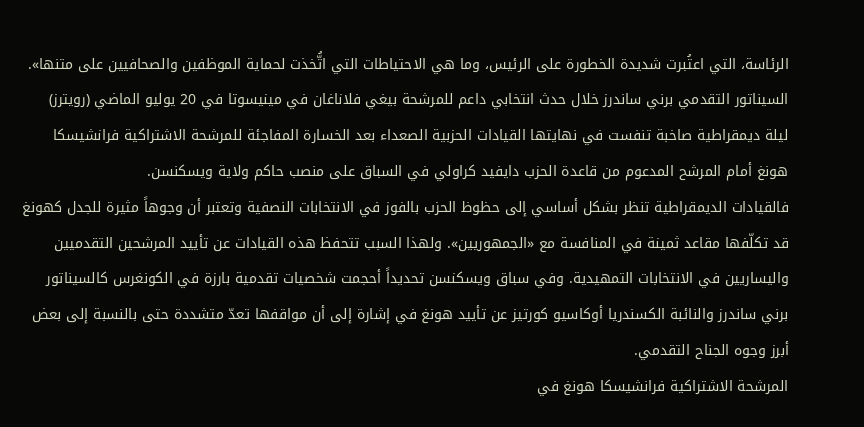الرئاسة، التي اعتُبرت شديدة الخطورة على الرئيس، وما هي الاحتياطات التي اتُّخذت لحماية الموظفين والصحافيين على متنها».
السيناتور التقدمي برني ساندرز خلال حدث انتخابي داعم للمرشحة بيغي فلاناغان في مينيسوتا في 20 يوليو الماضي (رويترز)
ليلة ديمقراطية صاخبة تنفست في نهايتها القيادات الحزبية الصعداء بعد الخسارة المفاجئة للمرشحة الاشتراكية فرانشيسكا هونغ أمام المرشح المدعوم من قاعدة الحزب دايفيد كراولي في السباق على منصب حاكم ولاية ويسكنسن.
فالقيادات الديمقراطية تنظر بشكل أساسي إلى حظوظ الحزب بالفوز في الانتخابات النصفية وتعتبر أن وجوهاً مثيرة للجدل كهونغ قد تكلّفها مقاعد ثمينة في المنافسة مع «الجمهوريين». ولهذا السبب تتحفظ هذه القيادات عن تأييد المرشحين التقدميين واليساريين في الانتخابات التمهيدية. وفي سباق ويسكنسن تحديداً أحجمت شخصيات تقدمية بارزة في الكونغرس كالسيناتور برني ساندرز والنائبة الكسندريا أوكاسيو كورتيز عن تأييد هونغ في إشارة إلى أن مواقفها تعدّ متشددة حتى بالنسبة إلى بعض أبرز وجوه الجناح التقدمي.
المرشحة الاشتراكية فرانشيسكا هونغ في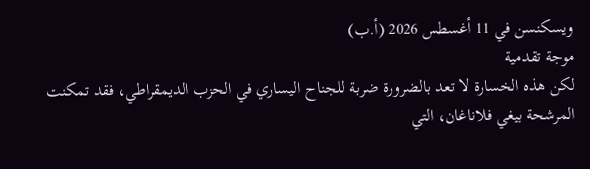ويسكنسن في 11 أغسطس 2026 (أ.ب)
موجة تقدمية
لكن هذه الخسارة لا تعد بالضرورة ضربة للجناح اليساري في الحزب الديمقراطي، فقد تمكنت المرشحة بيغي فلاناغان، التي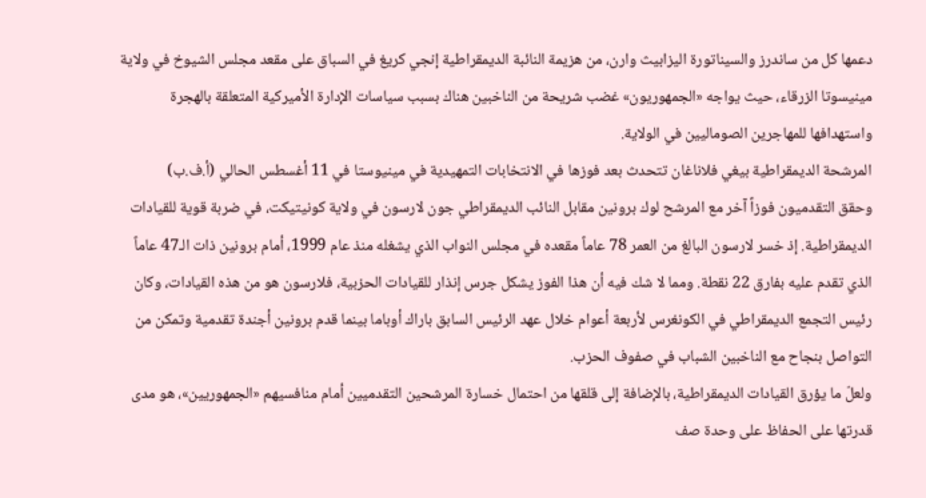دعمها كل من ساندرز والسيناتورة اليزابيث وارن، من هزيمة النائبة الديمقراطية إنجي كريغ في السباق على مقعد مجلس الشيوخ في ولاية مينيسوتا الزرقاء، حيث يواجه «الجمهوريون» غضب شريحة من الناخبين هناك بسبب سياسات الإدارة الأميركية المتعلقة بالهجرة واستهدافها للمهاجرين الصوماليين في الولاية.
المرشحة الديمقراطية بيغي فلاناغان تتحدث بعد فوزها في الانتخابات التمهيدية في مينيوستا في 11 أغسطس الحالي (أ.ف.ب)
وحقق التقدميون فوزاً آخر مع المرشح لوك برونين مقابل النائب الديمقراطي جون لارسون في ولاية كونيتيكت، في ضربة قوية للقيادات الديمقراطية. إذ خسر لارسون البالغ من العمر 78 عاماً مقعده في مجلس النواب الذي يشغله منذ عام 1999، أمام برونين ذات الـ47 عاماً الذي تقدم عليه بفارق 22 نقطة. ومما لا شك فيه أن هذا الفوز يشكل جرس إنذار للقيادات الحزبية، فلارسون هو من هذه القيادات، وكان رئيس التجمع الديمقراطي في الكونغرس لأربعة أعوام خلال عهد الرئيس السابق باراك أوباما بينما قدم برونين أجندة تقدمية وتمكن من التواصل بنجاح مع الناخبين الشباب في صفوف الحزب.
ولعلّ ما يؤرق القيادات الديمقراطية، بالإضافة إلى قلقها من احتمال خسارة المرشحين التقدميين أمام منافسيهم «الجمهوريين»، هو مدى قدرتها على الحفاظ على وحدة صف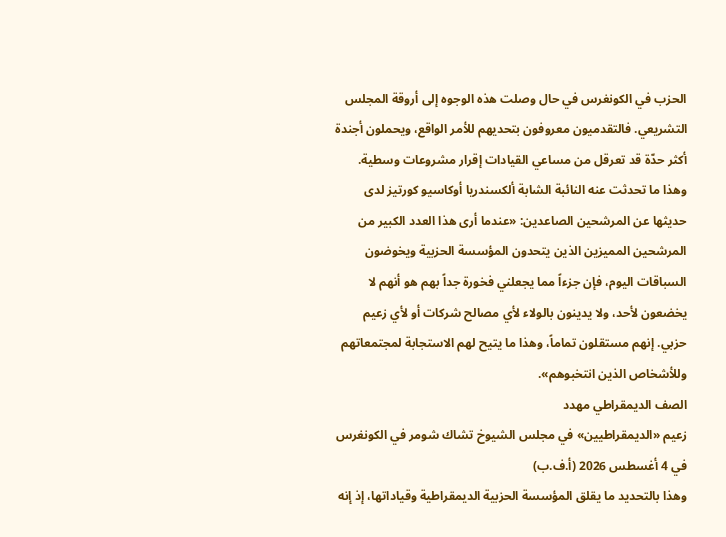الحزب في الكونغرس في حال وصلت هذه الوجوه إلى أروقة المجلس التشريعي. فالتقدميون معروفون بتحديهم للأمر الواقع، ويحملون أجندة أكثر حدّة قد تعرقل من مساعي القيادات إقرار مشروعات وسطية. وهذا ما تحدثت عنه النائبة الشابة ألكسندريا أوكاسيو كورتيز لدى حديثها عن المرشحين الصاعدين: «عندما أرى هذا العدد الكبير من المرشحين المميزين الذين يتحدون المؤسسة الحزبية ويخوضون السباقات اليوم، فإن جزءاً مما يجعلني فخورة جداً بهم هو أنهم لا يخضعون لأحد، ولا يدينون بالولاء لأي مصالح شركات أو لأي زعيم حزبي. إنهم مستقلون تماماً، وهذا ما يتيح لهم الاستجابة لمجتمعاتهم وللأشخاص الذين انتخبوهم».
الصف الديمقراطي مهدد
زعيم «الديمقراطيين» في مجلس الشيوخ تشاك شومر في الكونغرس في 4 أغسطس 2026 (أ.ف.ب)
وهذا بالتحديد ما يقلق المؤسسة الحزبية الديمقراطية وقياداتها، إذ إنه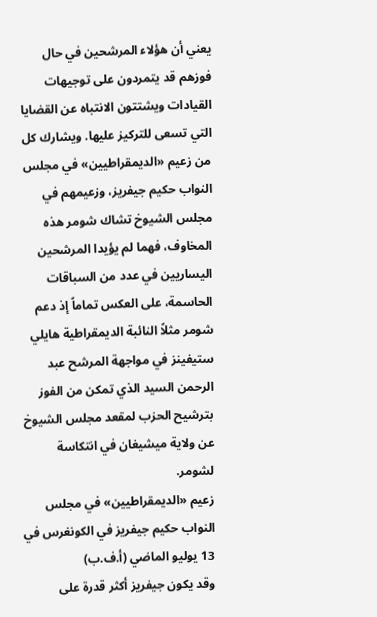يعني أن هؤلاء المرشحين في حال فوزهم قد يتمردون على توجيهات القيادات ويشتتون الانتباه عن القضايا التي تسعى للتركيز عليها. ويشارك كل من زعيم «الديمقراطيين» في مجلس النواب حكيم جيفريز، وزعيمهم في مجلس الشيوخ تشاك شومر هذه المخاوف، فهما لم يؤيدا المرشحين اليساريين في عدد من السباقات الحاسمة، على العكس تماماً إذ دعم شومر مثلاً النائبة الديمقراطية هايلي ستيفينز في مواجهة المرشح عبد الرحمن السيد الذي تمكن من الفوز بترشيح الحزب لمقعد مجلس الشيوخ عن ولاية ميشيغان في انتكاسة لشومر.
زعيم «الديمقراطيين» في مجلس النواب حكيم جيفريز في الكونغرس في 13 يوليو الماضي (أ.ف.ب)
وقد يكون جيفريز أكثر قدرة على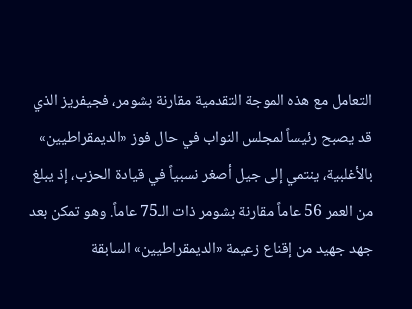التعامل مع هذه الموجة التقدمية مقارنة بشومر، فجيفريز الذي قد يصبح رئيساً لمجلس النواب في حال فوز «الديمقراطيين» بالأغلبية، ينتمي إلى جيل أصغر نسبياً في قيادة الحزب، إذ يبلغ من العمر 56 عاماً مقارنة بشومر ذات الـ75 عاماً. وهو تمكن بعد جهد جهيد من إقناع زعيمة «الديمقراطيين» السابقة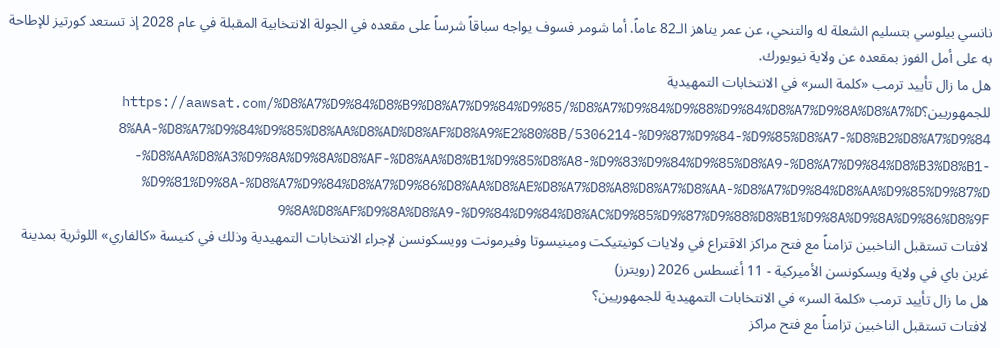نانسي بيلوسي بتسليم الشعلة له والتنحي، عن عمر يناهز الـ82 عاماً. أما شومر فسوف يواجه سباقاً شرساً على مقعده في الجولة الانتخابية المقبلة في عام 2028 إذ تستعد كورتيز للإطاحة به على أمل الفوز بمقعده عن ولاية نيويورك.
هل ما زال تأييد ترمب «كلمة السر» في الانتخابات التمهيدية للجمهوريين؟https://aawsat.com/%D8%A7%D9%84%D8%B9%D8%A7%D9%84%D9%85/%D8%A7%D9%84%D9%88%D9%84%D8%A7%D9%8A%D8%A7%D8%AA-%D8%A7%D9%84%D9%85%D8%AA%D8%AD%D8%AF%D8%A9%E2%80%8B/5306214-%D9%87%D9%84-%D9%85%D8%A7-%D8%B2%D8%A7%D9%84-%D8%AA%D8%A3%D9%8A%D9%8A%D8%AF-%D8%AA%D8%B1%D9%85%D8%A8-%D9%83%D9%84%D9%85%D8%A9-%D8%A7%D9%84%D8%B3%D8%B1-%D9%81%D9%8A-%D8%A7%D9%84%D8%A7%D9%86%D8%AA%D8%AE%D8%A7%D8%A8%D8%A7%D8%AA-%D8%A7%D9%84%D8%AA%D9%85%D9%87%D9%8A%D8%AF%D9%8A%D8%A9-%D9%84%D9%84%D8%AC%D9%85%D9%87%D9%88%D8%B1%D9%8A%D9%8A%D9%86%D8%9F
لافتات تستقبل الناخبين تزامناً مع فتح مراكز الاقتراع في ولايات كونيتيكت ومينيسوتا وفيرمونت وويسكونسن لإجراء الانتخابات التمهيدية وذلك في كنيسة «كالفاري» اللوثرية بمدينة غرين باي في ولاية ويسكونسن الأميركية - 11 أغسطس 2026 (رويترز)
هل ما زال تأييد ترمب «كلمة السر» في الانتخابات التمهيدية للجمهوريين؟
لافتات تستقبل الناخبين تزامناً مع فتح مراكز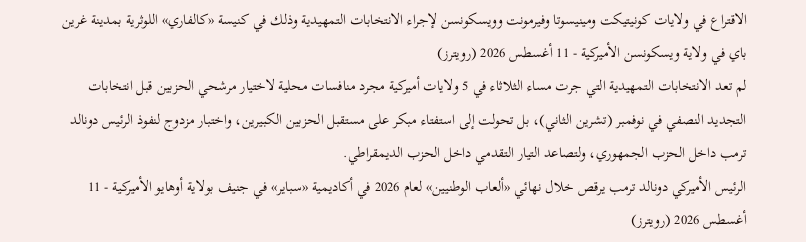الاقتراع في ولايات كونيتيكت ومينيسوتا وفيرمونت وويسكونسن لإجراء الانتخابات التمهيدية وذلك في كنيسة «كالفاري» اللوثرية بمدينة غرين باي في ولاية ويسكونسن الأميركية - 11 أغسطس 2026 (رويترز)
لم تعد الانتخابات التمهيدية التي جرت مساء الثلاثاء في 5 ولايات أميركية مجرد منافسات محلية لاختيار مرشحي الحزبين قبل انتخابات التجديد النصفي في نوفمبر (تشرين الثاني)، بل تحولت إلى استفتاء مبكر على مستقبل الحزبين الكبيرين، واختبار مزدوج لنفوذ الرئيس دونالد ترمب داخل الحزب الجمهوري، ولتصاعد التيار التقدمي داخل الحزب الديمقراطي.
الرئيس الأميركي دونالد ترمب يرقص خلال نهائي «ألعاب الوطنيين» لعام 2026 في أكاديمية «سباير» في جنيف بولاية أوهايو الأميركية - 11 أغسطس 2026 (رويترز)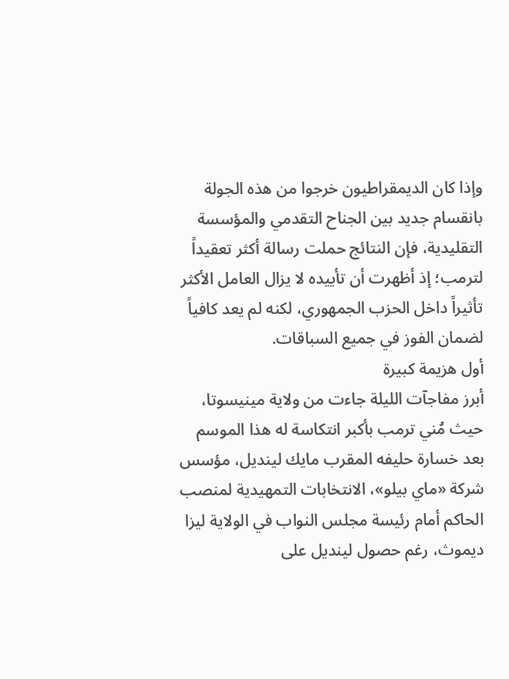وإذا كان الديمقراطيون خرجوا من هذه الجولة بانقسام جديد بين الجناح التقدمي والمؤسسة التقليدية، فإن النتائج حملت رسالة أكثر تعقيداً لترمب؛ إذ أظهرت أن تأييده لا يزال العامل الأكثر تأثيراً داخل الحزب الجمهوري، لكنه لم يعد كافياً لضمان الفوز في جميع السباقات.
أول هزيمة كبيرة
أبرز مفاجآت الليلة جاءت من ولاية مينيسوتا، حيث مُني ترمب بأكبر انتكاسة له هذا الموسم بعد خسارة حليفه المقرب مايك لينديل، مؤسس شركة «ماي بيلو»، الانتخابات التمهيدية لمنصب الحاكم أمام رئيسة مجلس النواب في الولاية ليزا ديموث، رغم حصول لينديل على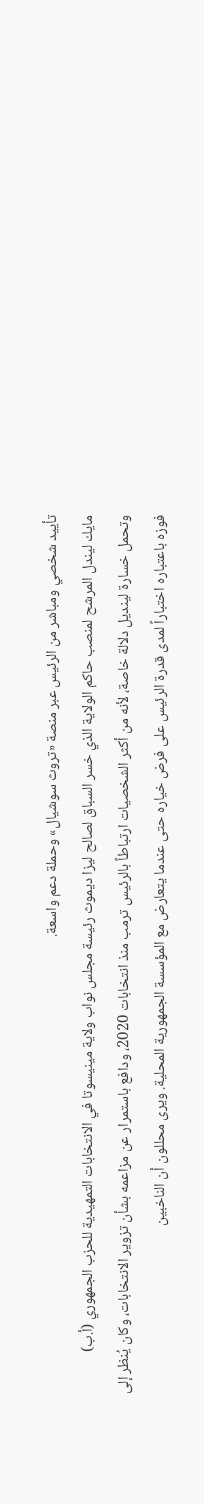تأييد شخصي ومباشر من الرئيس عبر منصة «تروث سوشيال» وحملة دعم واسعة.
مايك ليندل المرشح لمنصب حاكم الولاية الذي خسر السباق لصالح ليزا ديموث رئيسة مجلس نواب ولاية مينيسوتا في الانتخابات التمهيدية للحزب الجمهوري (أ.ب)
وتحمل خسارة لينديل دلالة خاصة، لأنه من أكثر الشخصيات ارتباطاً بالرئيس ترمب منذ انتخابات 2020، ودافع باستمرار عن مزاعمه بشأن تزوير الانتخابات، وكان يُنظر إلى فوزه باعتباره اختباراً لمدى قدرة الرئيس على فرض خياره حتى عندما يتعارض مع المؤسسة الجمهورية المحلية. ويرى محللون أن الناخبين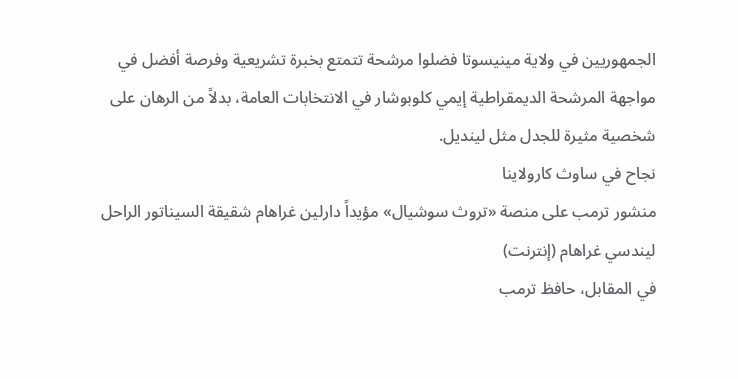الجمهوريين في ولاية مينيسوتا فضلوا مرشحة تتمتع بخبرة تشريعية وفرصة أفضل في مواجهة المرشحة الديمقراطية إيمي كلوبوشار في الانتخابات العامة، بدلاً من الرهان على شخصية مثيرة للجدل مثل لينديل.
نجاح في ساوث كارولاينا
منشور ترمب على منصة «تروث سوشيال» مؤيداً دارلين غراهام شقيقة السيناتور الراحل ليندسي غراهام (إنترنت)
في المقابل، حافظ ترمب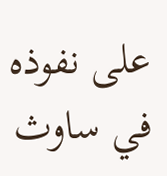على نفوذه في ساوث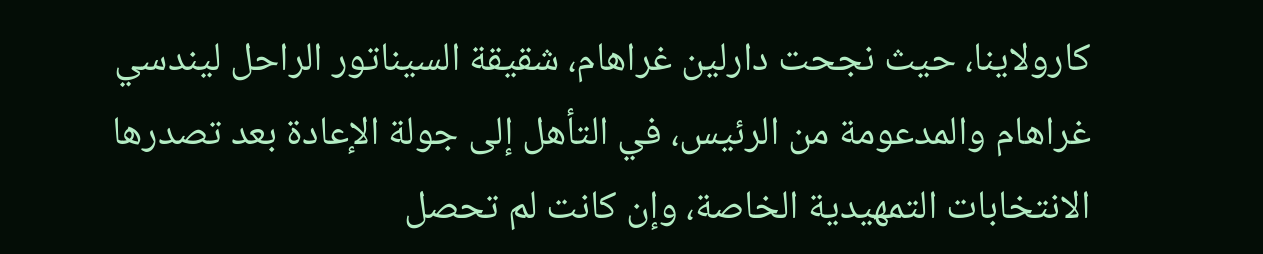كارولاينا، حيث نجحت دارلين غراهام، شقيقة السيناتور الراحل ليندسي غراهام والمدعومة من الرئيس، في التأهل إلى جولة الإعادة بعد تصدرها الانتخابات التمهيدية الخاصة، وإن كانت لم تحصل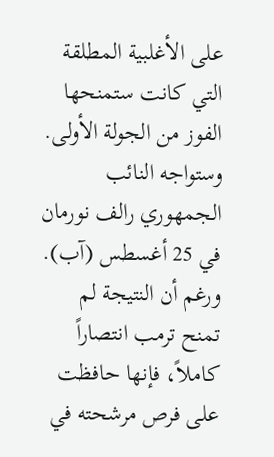على الأغلبية المطلقة التي كانت ستمنحها الفوز من الجولة الأولى. وستواجه النائب الجمهوري رالف نورمان في 25 أغسطس (آب). ورغم أن النتيجة لم تمنح ترمب انتصاراً كاملاً، فإنها حافظت على فرص مرشحته في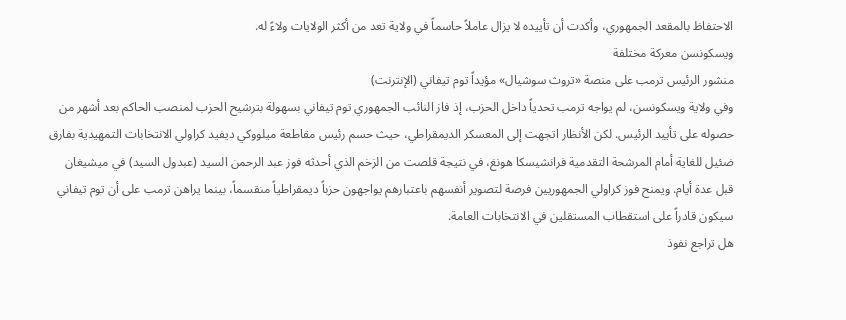الاحتفاظ بالمقعد الجمهوري، وأكدت أن تأييده لا يزال عاملاً حاسماً في ولاية تعد من أكثر الولايات ولاءً له.
ويسكونسن معركة مختلفة
منشور الرئيس ترمب على منصة «تروث سوشيال» مؤيداً توم تيفاني (الإنترنت)
وفي ولاية ويسكونسن، لم يواجه ترمب تحدياً داخل الحزب، إذ فاز النائب الجمهوري توم تيفاني بسهولة بترشيح الحزب لمنصب الحاكم بعد أشهر من حصوله على تأييد الرئيس. لكن الأنظار اتجهت إلى المعسكر الديمقراطي، حيث حسم رئيس مقاطعة ميلووكي ديفيد كراولي الانتخابات التمهيدية بفارق ضئيل للغاية أمام المرشحة التقدمية فرانشيسكا هونغ، في نتيجة قلصت من الزخم الذي أحدثه فوز عبد الرحمن السيد (عبدول السيد) في ميشيغان قبل عدة أيام. ويمنح فوز كراولي الجمهوريين فرصة لتصوير أنفسهم باعتبارهم يواجهون حزباً ديمقراطياً منقسماً، بينما يراهن ترمب على أن توم تيفاني سيكون قادراً على استقطاب المستقلين في الانتخابات العامة.
هل تراجع نفوذ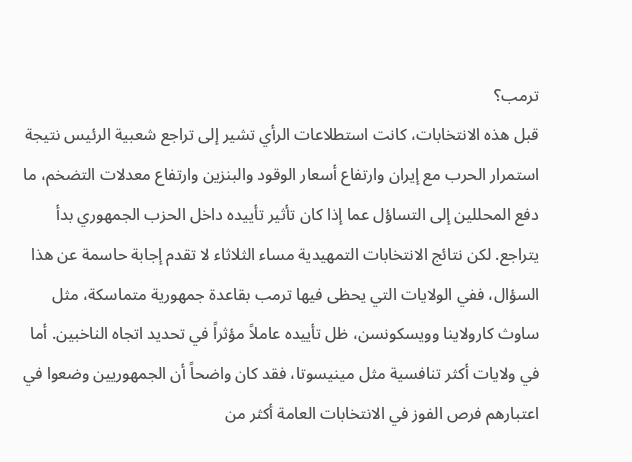ترمب؟
قبل هذه الانتخابات، كانت استطلاعات الرأي تشير إلى تراجع شعبية الرئيس نتيجة استمرار الحرب مع إيران وارتفاع أسعار الوقود والبنزين وارتفاع معدلات التضخم، ما دفع المحللين إلى التساؤل عما إذا كان تأثير تأييده داخل الحزب الجمهوري بدأ يتراجع. لكن نتائج الانتخابات التمهيدية مساء الثلاثاء لا تقدم إجابة حاسمة عن هذا السؤال، ففي الولايات التي يحظى فيها ترمب بقاعدة جمهورية متماسكة، مثل ساوث كارولاينا وويسكونسن، ظل تأييده عاملاً مؤثراً في تحديد اتجاه الناخبين. أما في ولايات أكثر تنافسية مثل مينيسوتا، فقد كان واضحاً أن الجمهوريين وضعوا في اعتبارهم فرص الفوز في الانتخابات العامة أكثر من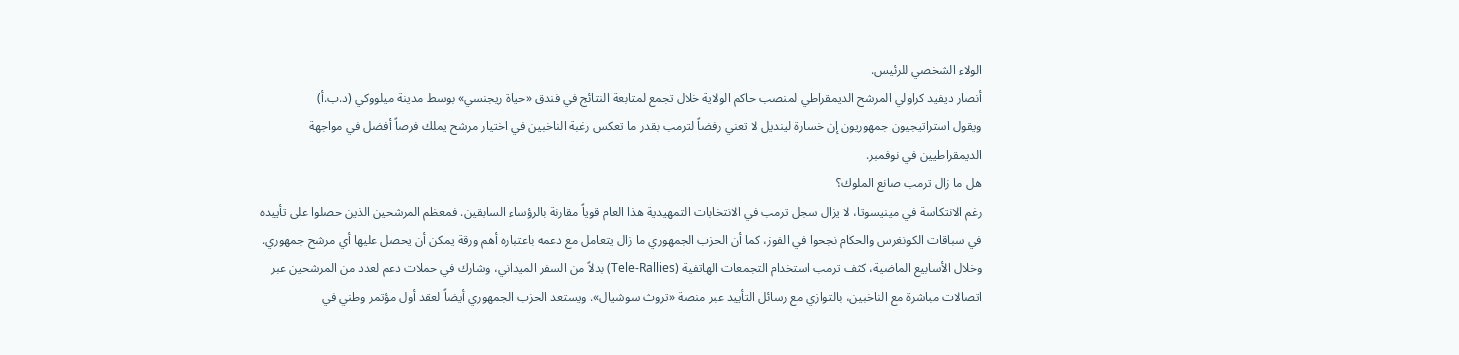الولاء الشخصي للرئيس.
أنصار ديفيد كراولي المرشح الديمقراطي لمنصب حاكم الولاية خلال تجمع لمتابعة النتائج في فندق «حياة ريجنسي» بوسط مدينة ميلووكي (د.ب.أ)
ويقول استراتيجيون جمهوريون إن خسارة لينديل لا تعني رفضاً لترمب بقدر ما تعكس رغبة الناخبين في اختيار مرشح يملك فرصاً أفضل في مواجهة الديمقراطيين في نوفمبر.
هل ما زال ترمب صانع الملوك؟
رغم الانتكاسة في مينيسوتا، لا يزال سجل ترمب في الانتخابات التمهيدية هذا العام قوياً مقارنة بالرؤساء السابقين. فمعظم المرشحين الذين حصلوا على تأييده في سباقات الكونغرس والحكام نجحوا في الفوز، كما أن الحزب الجمهوري ما زال يتعامل مع دعمه باعتباره أهم ورقة يمكن أن يحصل عليها أي مرشح جمهوري. وخلال الأسابيع الماضية، كثف ترمب استخدام التجمعات الهاتفية (Tele-Rallies) بدلاً من السفر الميداني، وشارك في حملات دعم لعدد من المرشحين عبر اتصالات مباشرة مع الناخبين، بالتوازي مع رسائل التأييد عبر منصة «تروث سوشيال». ويستعد الحزب الجمهوري أيضاً لعقد أول مؤتمر وطني في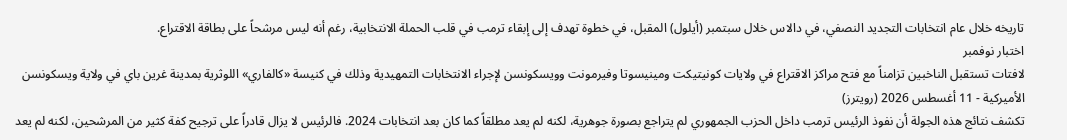تاريخه خلال عام انتخابات التجديد النصفي، في دالاس خلال سبتمبر (أيلول) المقبل، في خطوة تهدف إلى إبقاء ترمب في قلب الحملة الانتخابية، رغم أنه ليس مرشحاً على بطاقة الاقتراع.
اختبار نوفمبر
لافتات تستقبل الناخبين تزامناً مع فتح مراكز الاقتراع في ولايات كونيتيكت ومينيسوتا وفيرمونت وويسكونسن لإجراء الانتخابات التمهيدية وذلك في كنيسة «كالفاري» اللوثرية بمدينة غرين باي في ولاية ويسكونسن الأميركية - 11 أغسطس 2026 (رويترز)
تكشف نتائج هذه الجولة أن نفوذ الرئيس ترمب داخل الحزب الجمهوري لم يتراجع بصورة جوهرية، لكنه لم يعد مطلقاً كما كان بعد انتخابات 2024. فالرئيس لا يزال قادراً على ترجيح كفة كثير من المرشحين، لكنه لم يعد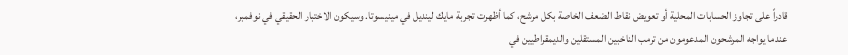قادراً على تجاوز الحسابات المحلية أو تعويض نقاط الضعف الخاصة بكل مرشح، كما أظهرت تجربة مايك لينديل في مينيسوتا. وسيكون الاختبار الحقيقي في نوفمبر، عندما يواجه المرشحون المدعومون من ترمب الناخبين المستقلين والديمقراطيين في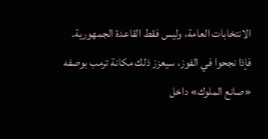الانتخابات العامة، وليس فقط القاعدة الجمهورية. فإذا نجحوا في الفوز، سيعزز ذلك مكانة ترمب بوصفه «صانع الملوك» داخل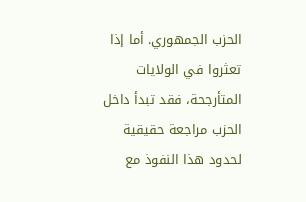الحزب الجمهوري. أما إذا تعثروا في الولايات المتأرجحة، فقد تبدأ داخل الحزب مراجعة حقيقية لحدود هذا النفوذ مع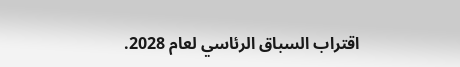اقتراب السباق الرئاسي لعام 2028.